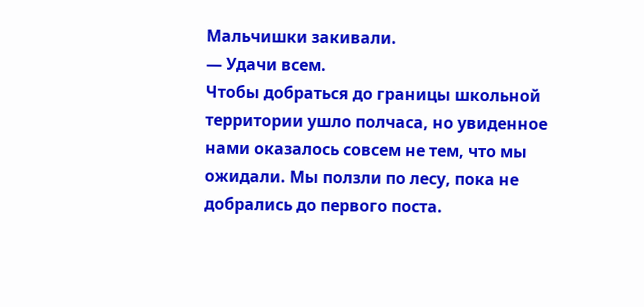Мальчишки закивали.
— Удачи всем.
Чтобы добраться до границы школьной территории ушло полчаса, но увиденное нами оказалось совсем не тем, что мы ожидали. Мы ползли по лесу, пока не добрались до первого поста.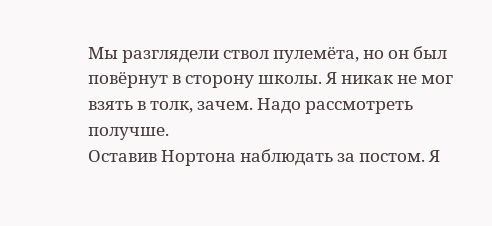Мы разглядели ствол пулемёта, но он был повёрнут в сторону школы. Я никак не мог взять в толк, зачем. Надо рассмотреть получше.
Оставив Нортона наблюдать за постом. Я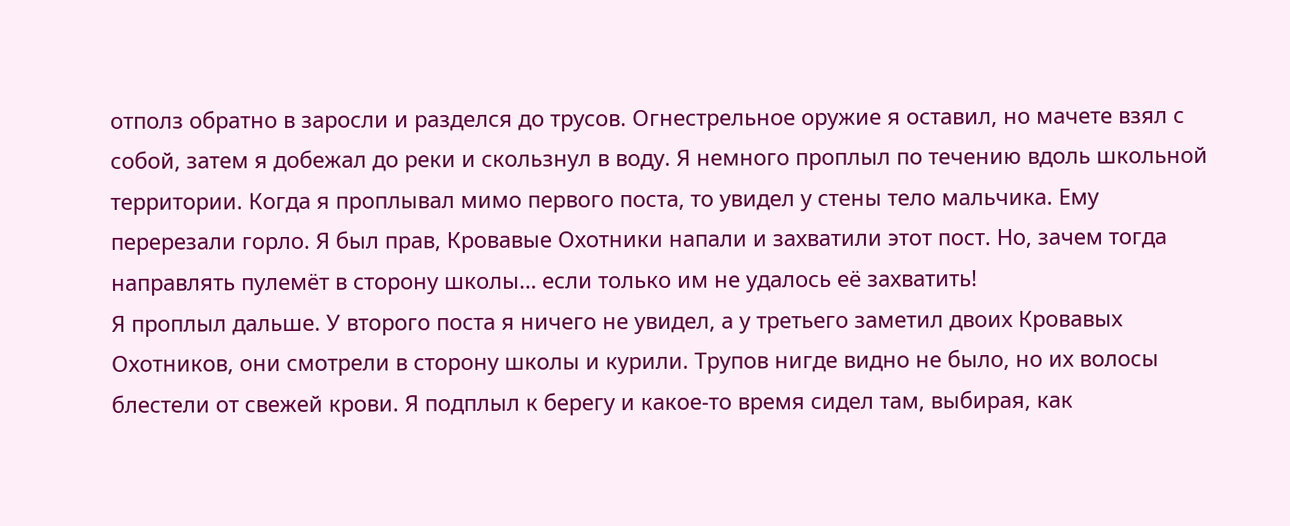отполз обратно в заросли и разделся до трусов. Огнестрельное оружие я оставил, но мачете взял с собой, затем я добежал до реки и скользнул в воду. Я немного проплыл по течению вдоль школьной территории. Когда я проплывал мимо первого поста, то увидел у стены тело мальчика. Ему перерезали горло. Я был прав, Кровавые Охотники напали и захватили этот пост. Но, зачем тогда направлять пулемёт в сторону школы… если только им не удалось её захватить!
Я проплыл дальше. У второго поста я ничего не увидел, а у третьего заметил двоих Кровавых Охотников, они смотрели в сторону школы и курили. Трупов нигде видно не было, но их волосы блестели от свежей крови. Я подплыл к берегу и какое-то время сидел там, выбирая, как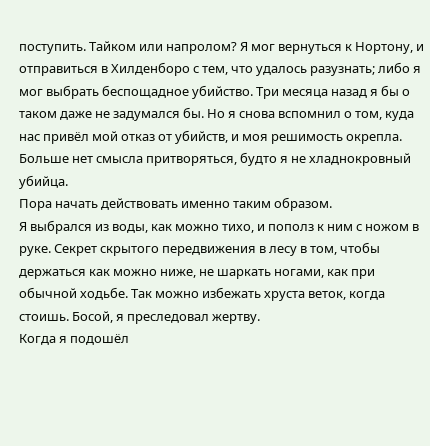поступить. Тайком или напролом? Я мог вернуться к Нортону, и отправиться в Хилденборо с тем, что удалось разузнать; либо я мог выбрать беспощадное убийство. Три месяца назад я бы о таком даже не задумался бы. Но я снова вспомнил о том, куда нас привёл мой отказ от убийств, и моя решимость окрепла. Больше нет смысла притворяться, будто я не хладнокровный убийца.
Пора начать действовать именно таким образом.
Я выбрался из воды, как можно тихо, и пополз к ним с ножом в руке. Секрет скрытого передвижения в лесу в том, чтобы держаться как можно ниже, не шаркать ногами, как при обычной ходьбе. Так можно избежать хруста веток, когда стоишь. Босой, я преследовал жертву.
Когда я подошёл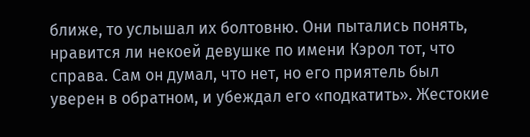ближе, то услышал их болтовню. Они пытались понять, нравится ли некоей девушке по имени Кэрол тот, что справа. Сам он думал, что нет, но его приятель был уверен в обратном, и убеждал его «подкатить». Жестокие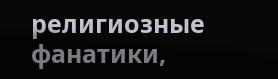религиозные фанатики,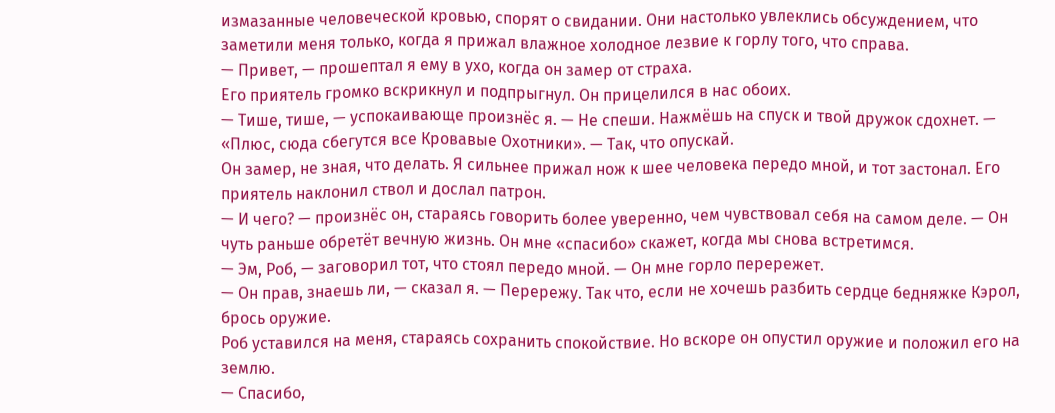измазанные человеческой кровью, спорят о свидании. Они настолько увлеклись обсуждением, что заметили меня только, когда я прижал влажное холодное лезвие к горлу того, что справа.
— Привет, — прошептал я ему в ухо, когда он замер от страха.
Его приятель громко вскрикнул и подпрыгнул. Он прицелился в нас обоих.
— Тише, тише, — успокаивающе произнёс я. — Не спеши. Нажмёшь на спуск и твой дружок сдохнет. — «Плюс, сюда сбегутся все Кровавые Охотники». — Так, что опускай.
Он замер, не зная, что делать. Я сильнее прижал нож к шее человека передо мной, и тот застонал. Его приятель наклонил ствол и дослал патрон.
— И чего? — произнёс он, стараясь говорить более уверенно, чем чувствовал себя на самом деле. — Он чуть раньше обретёт вечную жизнь. Он мне «спасибо» скажет, когда мы снова встретимся.
— Эм, Роб, — заговорил тот, что стоял передо мной. — Он мне горло перережет.
— Он прав, знаешь ли, — сказал я. — Перережу. Так что, если не хочешь разбить сердце бедняжке Кэрол, брось оружие.
Роб уставился на меня, стараясь сохранить спокойствие. Но вскоре он опустил оружие и положил его на землю.
— Спасибо,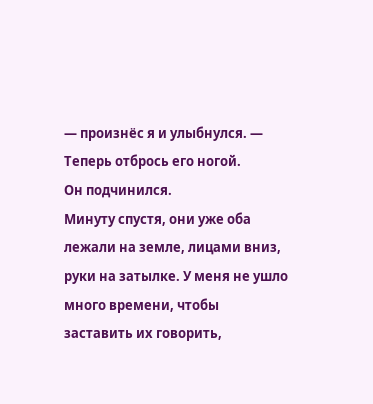— произнёс я и улыбнулся. — Теперь отбрось его ногой.
Он подчинился.
Минуту спустя, они уже оба лежали на земле, лицами вниз, руки на затылке. У меня не ушло много времени, чтобы заставить их говорить,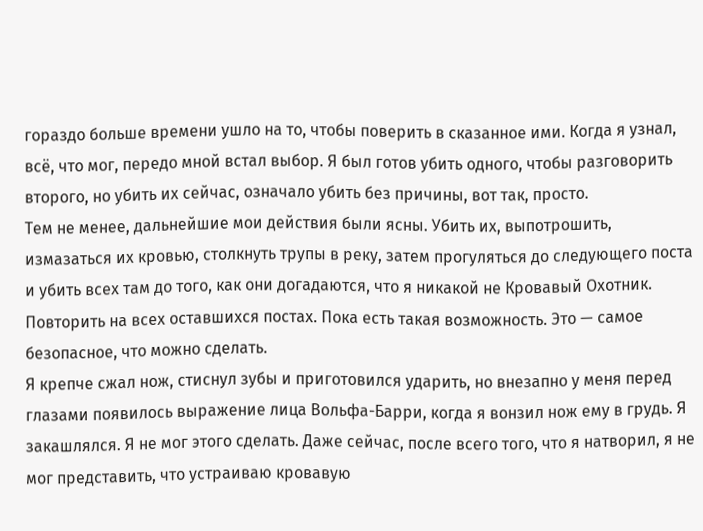гораздо больше времени ушло на то, чтобы поверить в сказанное ими. Когда я узнал, всё, что мог, передо мной встал выбор. Я был готов убить одного, чтобы разговорить второго, но убить их сейчас, означало убить без причины, вот так, просто.
Тем не менее, дальнейшие мои действия были ясны. Убить их, выпотрошить, измазаться их кровью, столкнуть трупы в реку, затем прогуляться до следующего поста и убить всех там до того, как они догадаются, что я никакой не Кровавый Охотник. Повторить на всех оставшихся постах. Пока есть такая возможность. Это — самое безопасное, что можно сделать.
Я крепче сжал нож, стиснул зубы и приготовился ударить, но внезапно у меня перед глазами появилось выражение лица Вольфа-Барри, когда я вонзил нож ему в грудь. Я закашлялся. Я не мог этого сделать. Даже сейчас, после всего того, что я натворил, я не мог представить, что устраиваю кровавую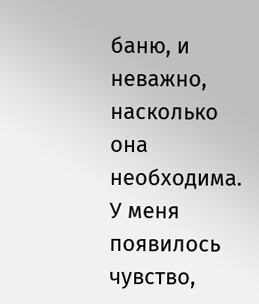баню, и неважно, насколько она необходима.
У меня появилось чувство,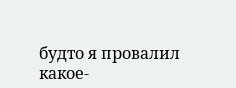будто я провалил какое-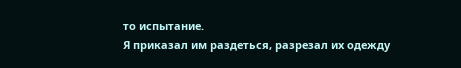то испытание.
Я приказал им раздеться, разрезал их одежду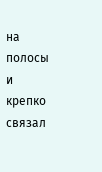на полосы и крепко связал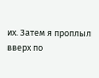их. Затем я проплыл вверх по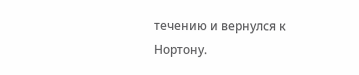течению и вернулся к Нортону.